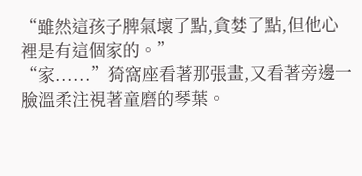“雖然這孩子脾氣壞了點,貪婪了點,但他心裡是有這個家的。”
“家......”猗窩座看著那張畫,又看著旁邊一臉溫柔注視著童磨的琴葉。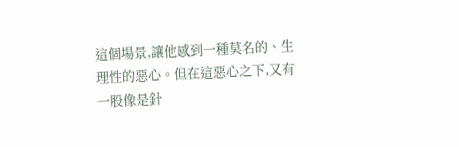這個場景,讓他感到一種莫名的、生理性的惡心。但在這惡心之下,又有一股像是針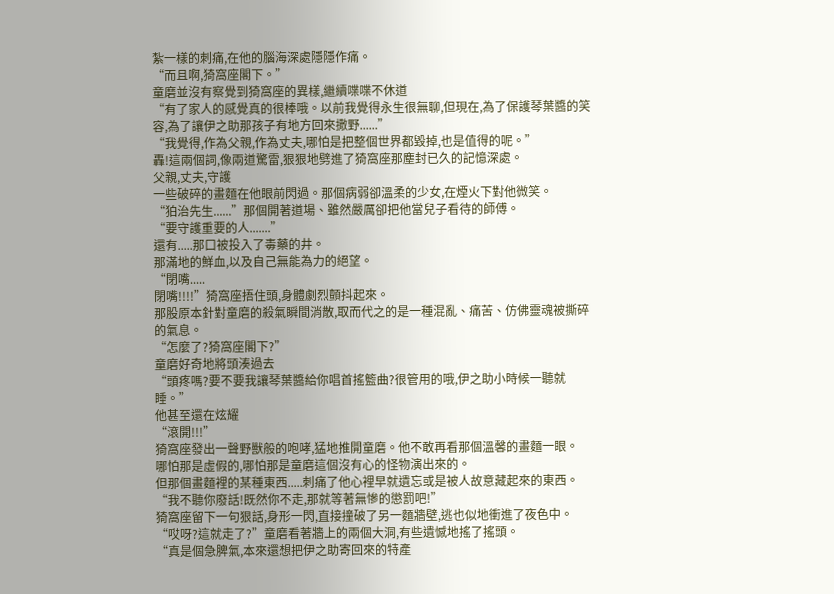紮一樣的刺痛,在他的腦海深處隱隱作痛。
“而且啊,猗窩座閣下。”
童磨並沒有察覺到猗窩座的異樣,繼續喋喋不休道
“有了家人的感覺真的很棒哦。以前我覺得永生很無聊,但現在,為了保護琴葉醬的笑容,為了讓伊之助那孩子有地方回來撒野......”
“我覺得,作為父親,作為丈夫,哪怕是把整個世界都毀掉,也是值得的呢。”
轟!這兩個詞,像兩道驚雷,狠狠地劈進了猗窩座那塵封已久的記憶深處。
父親,丈夫,守護
一些破碎的畫麵在他眼前閃過。那個病弱卻溫柔的少女,在煙火下對他微笑。
“狛治先生......”那個開著道場、雖然嚴厲卻把他當兒子看待的師傅。
“要守護重要的人.......”
還有.....那口被投入了毒藥的井。
那滿地的鮮血,以及自己無能為力的絕望。
“閉嘴.....
閉嘴!!!!”猗窩座捂住頭,身體劇烈顫抖起來。
那股原本針對童磨的殺氣瞬間消散,取而代之的是一種混亂、痛苦、仿佛靈魂被撕碎的氣息。
“怎麼了?猗窩座閣下?”
童磨好奇地將頭湊過去
“頭疼嗎?要不要我讓琴葉醬給你唱首搖籃曲?很管用的哦,伊之助小時候一聽就睡。”
他甚至還在炫耀
“滾開!!!”
猗窩座發出一聲野獸般的咆哮,猛地推開童磨。他不敢再看那個溫馨的畫麵一眼。
哪怕那是虛假的,哪怕那是童磨這個沒有心的怪物演出來的。
但那個畫麵裡的某種東西.....刺痛了他心裡早就遺忘或是被人故意藏起來的東西。
“我不聽你廢話!既然你不走,那就等著無慘的懲罰吧!”
猗窩座留下一句狠話,身形一閃,直接撞破了另一麵牆壁,逃也似地衝進了夜色中。
“哎呀?這就走了?”童磨看著牆上的兩個大洞,有些遺憾地搖了搖頭。
“真是個急脾氣,本來還想把伊之助寄回來的特產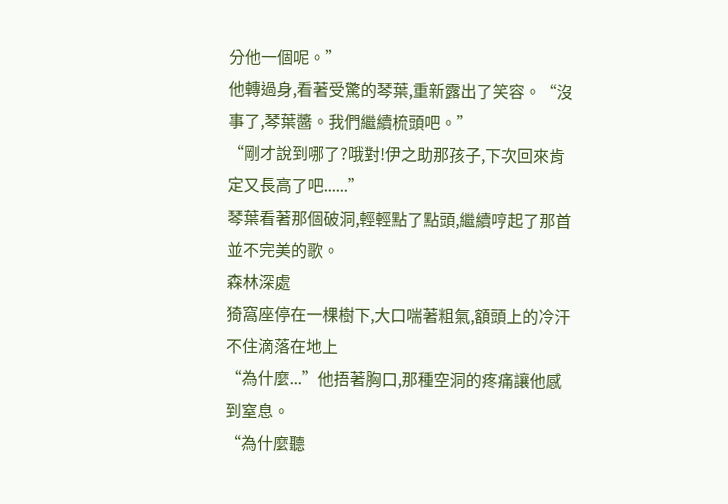分他一個呢。”
他轉過身,看著受驚的琴葉,重新露出了笑容。“沒事了,琴葉醬。我們繼續梳頭吧。”
“剛才說到哪了?哦對!伊之助那孩子,下次回來肯定又長高了吧......”
琴葉看著那個破洞,輕輕點了點頭,繼續哼起了那首並不完美的歌。
森林深處
猗窩座停在一棵樹下,大口喘著粗氣,額頭上的冷汗不住滴落在地上
“為什麼...”他捂著胸口,那種空洞的疼痛讓他感到窒息。
“為什麼聽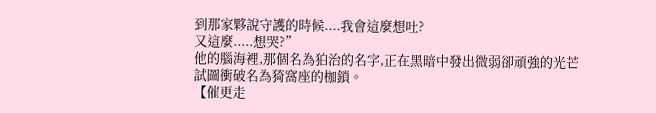到那家夥說守護的時候....我會這麼想吐?
又這麼.....想哭?”
他的腦海裡,那個名為狛治的名字,正在黑暗中發出微弱卻頑強的光芒
試圖衝破名為猗窩座的枷鎖。
【催更走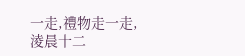一走,禮物走一走,淩晨十二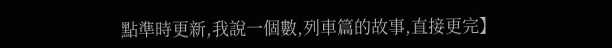點準時更新,我說一個數,列車篇的故事,直接更完】